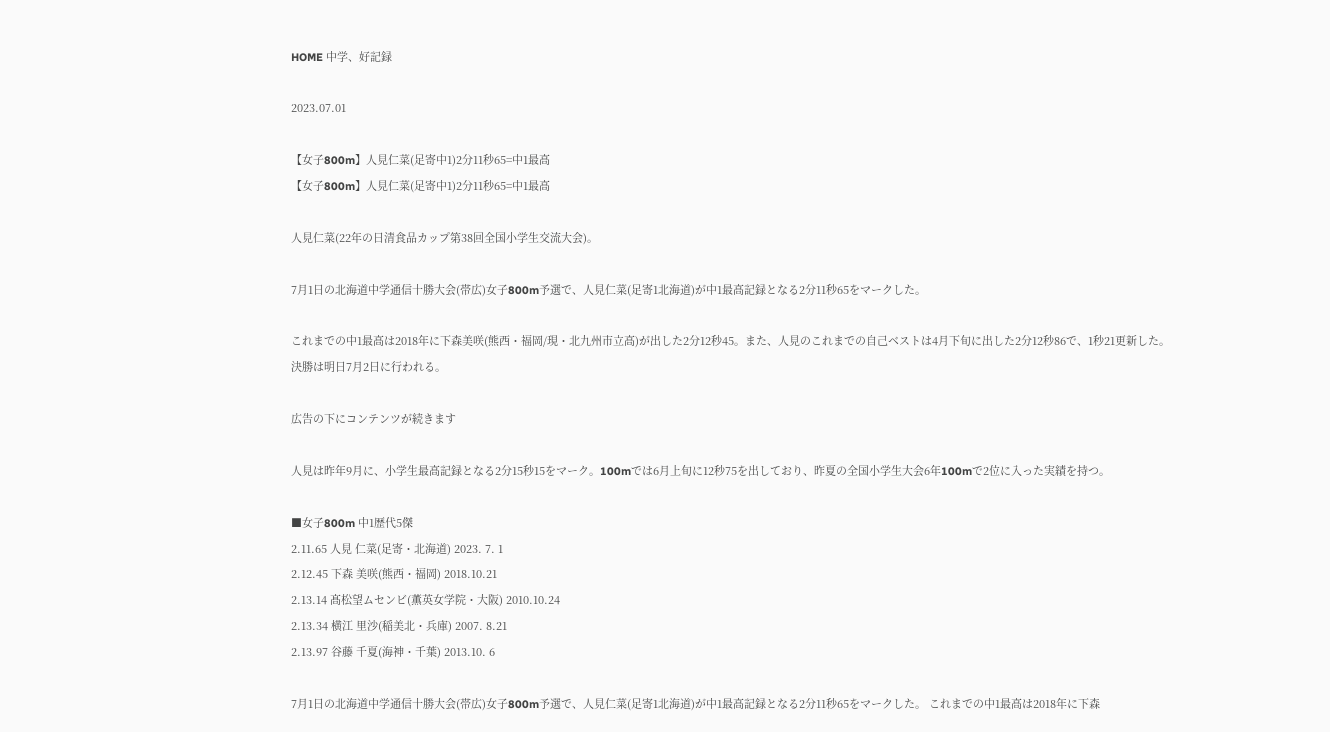HOME 中学、好記録

2023.07.01

【女子800m】人見仁菜(足寄中1)2分11秒65=中1最高
【女子800m】人見仁菜(足寄中1)2分11秒65=中1最高

人見仁菜(22年の日清食品カップ第38回全国小学生交流大会)。

7月1日の北海道中学通信十勝大会(帯広)女子800m予選で、人見仁菜(足寄1北海道)が中1最高記録となる2分11秒65をマークした。

これまでの中1最高は2018年に下森美咲(熊西・福岡/現・北九州市立高)が出した2分12秒45。また、人見のこれまでの自己ベストは4月下旬に出した2分12秒86で、1秒21更新した。決勝は明日7月2日に行われる。

広告の下にコンテンツが続きます

人見は昨年9月に、小学生最高記録となる2分15秒15をマーク。100mでは6月上旬に12秒75を出しており、昨夏の全国小学生大会6年100mで2位に入った実績を持つ。

■女子800m 中1歴代5傑
2.11.65 人見 仁菜(足寄・北海道) 2023. 7. 1
2.12.45 下森 美咲(熊西・福岡) 2018.10.21
2.13.14 髙松望ムセンビ(薫英女学院・大阪) 2010.10.24
2.13.34 横江 里沙(稲美北・兵庫) 2007. 8.21
2.13.97 谷藤 千夏(海神・千葉) 2013.10. 6

7月1日の北海道中学通信十勝大会(帯広)女子800m予選で、人見仁菜(足寄1北海道)が中1最高記録となる2分11秒65をマークした。 これまでの中1最高は2018年に下森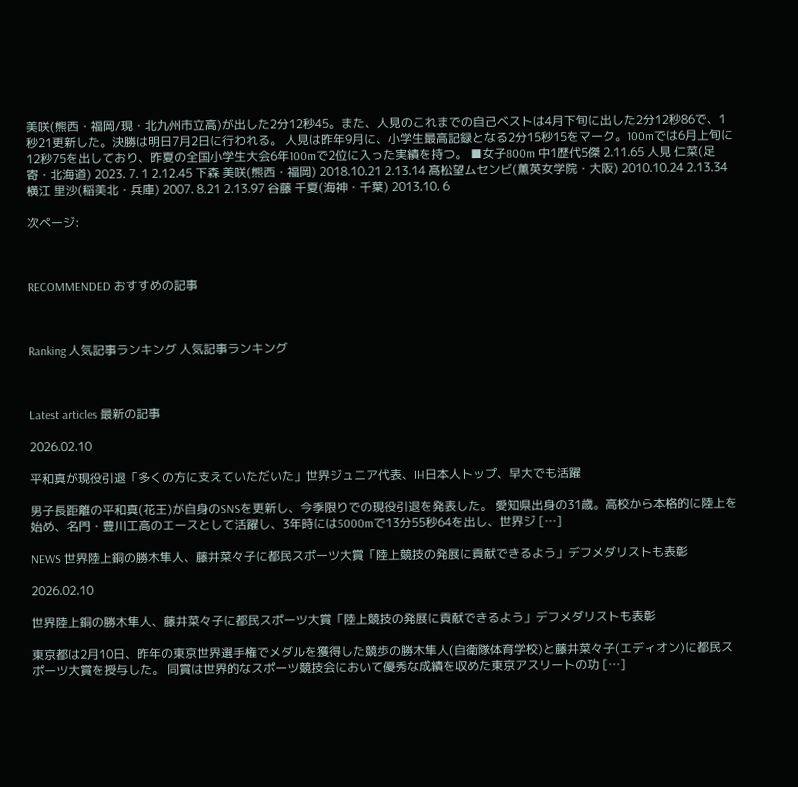美咲(熊西・福岡/現・北九州市立高)が出した2分12秒45。また、人見のこれまでの自己ベストは4月下旬に出した2分12秒86で、1秒21更新した。決勝は明日7月2日に行われる。 人見は昨年9月に、小学生最高記録となる2分15秒15をマーク。100mでは6月上旬に12秒75を出しており、昨夏の全国小学生大会6年100mで2位に入った実績を持つ。 ■女子800m 中1歴代5傑 2.11.65 人見 仁菜(足寄・北海道) 2023. 7. 1 2.12.45 下森 美咲(熊西・福岡) 2018.10.21 2.13.14 髙松望ムセンビ(薫英女学院・大阪) 2010.10.24 2.13.34 横江 里沙(稲美北・兵庫) 2007. 8.21 2.13.97 谷藤 千夏(海神・千葉) 2013.10. 6

次ページ:



RECOMMENDED おすすめの記事



Ranking 人気記事ランキング 人気記事ランキング



Latest articles 最新の記事

2026.02.10

平和真が現役引退「多くの方に支えていただいた」世界ジュニア代表、IH日本人トップ、早大でも活躍

男子長距離の平和真(花王)が自身のSNSを更新し、今季限りでの現役引退を発表した。 愛知県出身の31歳。高校から本格的に陸上を始め、名門・豊川工高のエースとして活躍し、3年時には5000mで13分55秒64を出し、世界ジ […]

NEWS 世界陸上銅の勝木隼人、藤井菜々子に都民スポーツ大賞「陸上競技の発展に貢献できるよう」デフメダリストも表彰

2026.02.10

世界陸上銅の勝木隼人、藤井菜々子に都民スポーツ大賞「陸上競技の発展に貢献できるよう」デフメダリストも表彰

東京都は2月10日、昨年の東京世界選手権でメダルを獲得した競歩の勝木隼人(自衛隊体育学校)と藤井菜々子(エディオン)に都民スポーツ大賞を授与した。 同賞は世界的なスポーツ競技会において優秀な成績を収めた東京アスリートの功 […]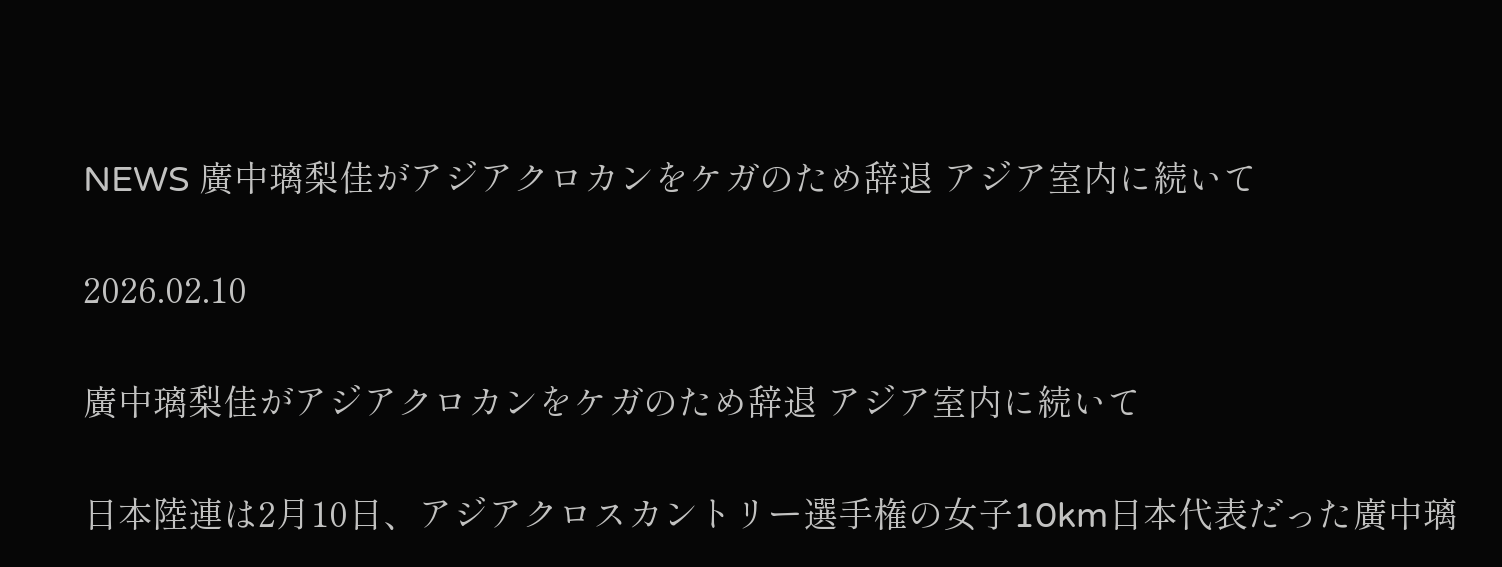NEWS 廣中璃梨佳がアジアクロカンをケガのため辞退 アジア室内に続いて

2026.02.10

廣中璃梨佳がアジアクロカンをケガのため辞退 アジア室内に続いて

日本陸連は2月10日、アジアクロスカントリー選手権の女子10km日本代表だった廣中璃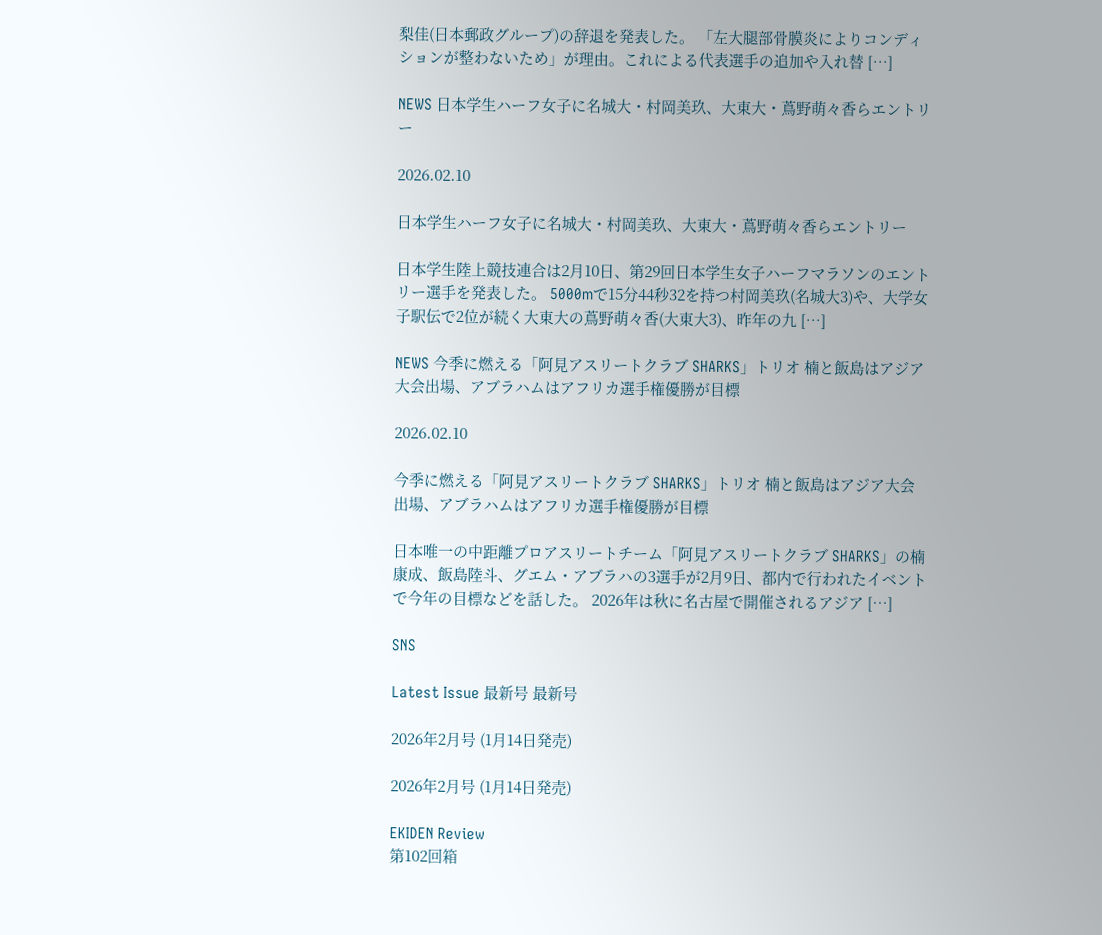梨佳(日本郵政グループ)の辞退を発表した。 「左大腿部骨膜炎によりコンディションが整わないため」が理由。これによる代表選手の追加や入れ替 […]

NEWS 日本学生ハーフ女子に名城大・村岡美玖、大東大・蔦野萌々香らエントリー

2026.02.10

日本学生ハーフ女子に名城大・村岡美玖、大東大・蔦野萌々香らエントリー

日本学生陸上競技連合は2月10日、第29回日本学生女子ハーフマラソンのエントリー選手を発表した。 5000mで15分44秒32を持つ村岡美玖(名城大3)や、大学女子駅伝で2位が続く大東大の蔦野萌々香(大東大3)、昨年の九 […]

NEWS 今季に燃える「阿見アスリートクラブ SHARKS」トリオ 楠と飯島はアジア大会出場、アブラハムはアフリカ選手権優勝が目標

2026.02.10

今季に燃える「阿見アスリートクラブ SHARKS」トリオ 楠と飯島はアジア大会出場、アブラハムはアフリカ選手権優勝が目標

日本唯一の中距離プロアスリートチーム「阿見アスリートクラブ SHARKS」の楠康成、飯島陸斗、グエム・アブラハの3選手が2月9日、都内で行われたイベントで今年の目標などを話した。 2026年は秋に名古屋で開催されるアジア […]

SNS

Latest Issue 最新号 最新号

2026年2月号 (1月14日発売)

2026年2月号 (1月14日発売)

EKIDEN Review
第102回箱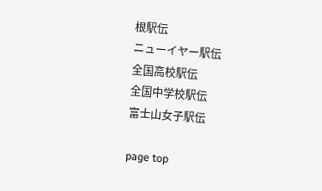根駅伝
ニューイヤー駅伝
全国高校駅伝
全国中学校駅伝
富士山女子駅伝

page top